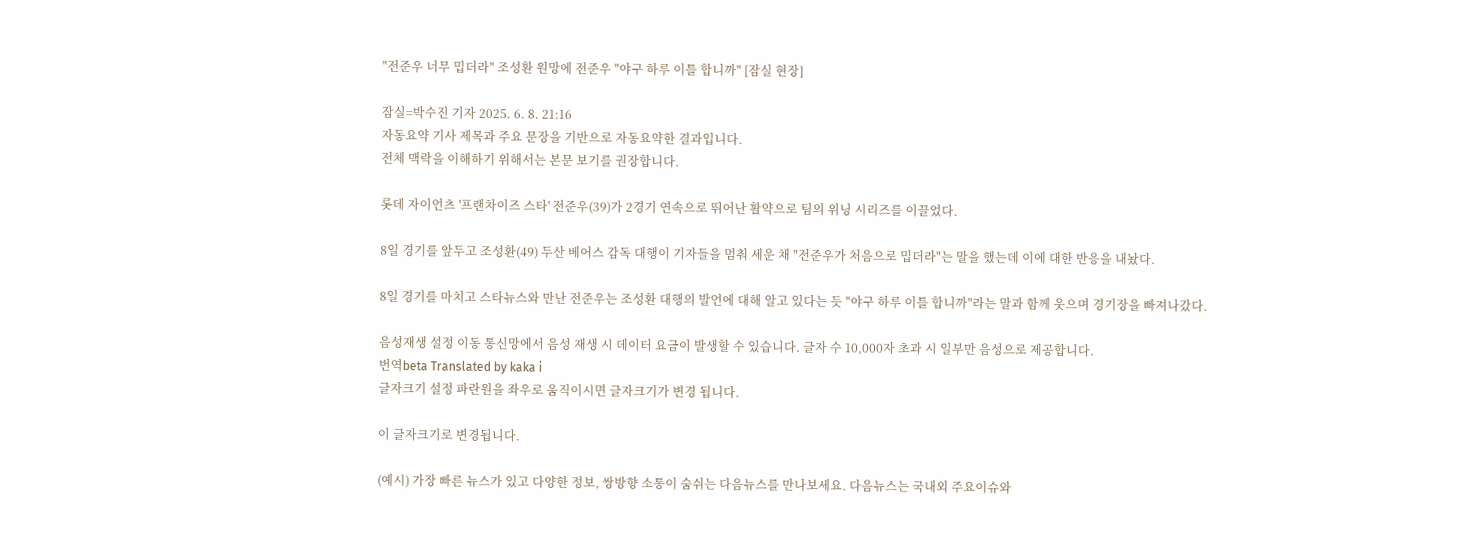"전준우 너무 밉더라" 조성환 원망에 전준우 "야구 하루 이틀 합니까" [잠실 현장]

잠실=박수진 기자 2025. 6. 8. 21:16
자동요약 기사 제목과 주요 문장을 기반으로 자동요약한 결과입니다.
전체 맥락을 이해하기 위해서는 본문 보기를 권장합니다.

롯데 자이언츠 '프랜차이즈 스타' 전준우(39)가 2경기 연속으로 뛰어난 활약으로 팀의 위닝 시리즈를 이끌었다.

8일 경기를 앞두고 조성환(49) 두산 베어스 감독 대행이 기자들을 멈춰 세운 채 "전준우가 처음으로 밉더라"는 말을 했는데 이에 대한 반응을 내놨다.

8일 경기를 마치고 스타뉴스와 만난 전준우는 조성환 대행의 발언에 대해 알고 있다는 듯 "야구 하루 이틀 합니까"라는 말과 함께 웃으며 경기장을 빠져나갔다.

음성재생 설정 이동 통신망에서 음성 재생 시 데이터 요금이 발생할 수 있습니다. 글자 수 10,000자 초과 시 일부만 음성으로 제공합니다.
번역beta Translated by kaka i
글자크기 설정 파란원을 좌우로 움직이시면 글자크기가 변경 됩니다.

이 글자크기로 변경됩니다.

(예시) 가장 빠른 뉴스가 있고 다양한 정보, 쌍방향 소통이 숨쉬는 다음뉴스를 만나보세요. 다음뉴스는 국내외 주요이슈와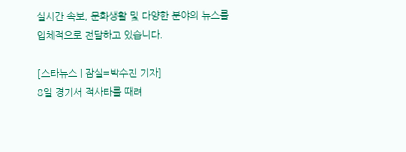실시간 속보, 문화생활 및 다양한 분야의 뉴스를 입체적으로 전달하고 있습니다.

[스타뉴스 | 잠실=박수진 기자]
8일 경기서 적사타를 때려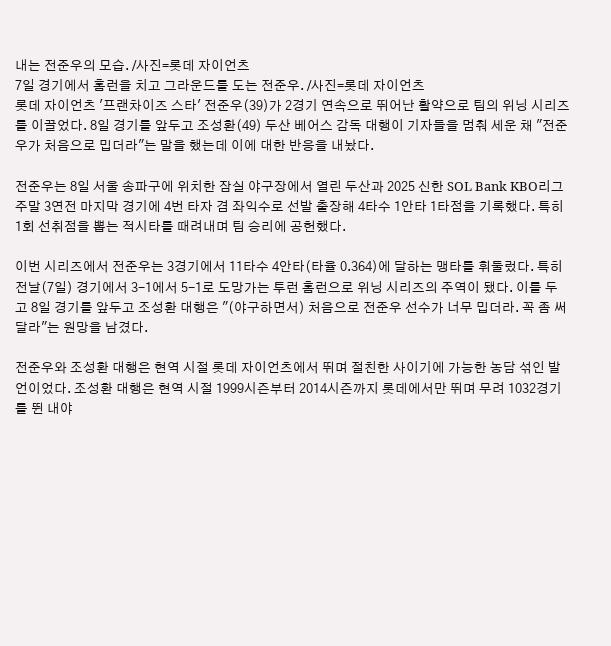내는 전준우의 모습. /사진=롯데 자이언츠
7일 경기에서 홈런을 치고 그라운드를 도는 전준우. /사진=롯데 자이언츠
롯데 자이언츠 '프랜차이즈 스타' 전준우(39)가 2경기 연속으로 뛰어난 활약으로 팀의 위닝 시리즈를 이끌었다. 8일 경기를 앞두고 조성환(49) 두산 베어스 감독 대행이 기자들을 멈춰 세운 채 "전준우가 처음으로 밉더라"는 말을 했는데 이에 대한 반응을 내놨다.

전준우는 8일 서울 송파구에 위치한 잠실 야구장에서 열린 두산과 2025 신한 SOL Bank KBO리그 주말 3연전 마지막 경기에 4번 타자 겸 좌익수로 선발 출장해 4타수 1안타 1타점을 기록했다. 특히 1회 선취점을 뽑는 적시타를 때려내며 팀 승리에 공헌했다.

이번 시리즈에서 전준우는 3경기에서 11타수 4안타(타율 0.364)에 달하는 맹타를 휘둘렀다. 특히 전날(7일) 경기에서 3-1에서 5-1로 도망가는 투런 홈런으로 위닝 시리즈의 주역이 됐다. 이를 두고 8일 경기를 앞두고 조성환 대행은 "(야구하면서) 처음으로 전준우 선수가 너무 밉더라. 꼭 좀 써달라"는 원망을 남겼다.

전준우와 조성환 대행은 현역 시절 롯데 자이언츠에서 뛰며 절친한 사이기에 가능한 농담 섞인 발언이었다. 조성환 대행은 현역 시절 1999시즌부터 2014시즌까지 롯데에서만 뛰며 무려 1032경기를 뛴 내야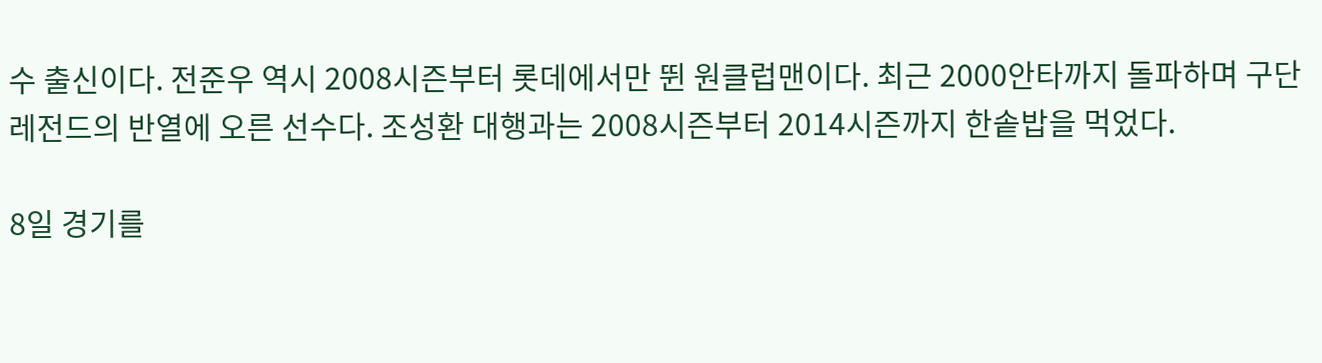수 출신이다. 전준우 역시 2008시즌부터 롯데에서만 뛴 원클럽맨이다. 최근 2000안타까지 돌파하며 구단 레전드의 반열에 오른 선수다. 조성환 대행과는 2008시즌부터 2014시즌까지 한솥밥을 먹었다.

8일 경기를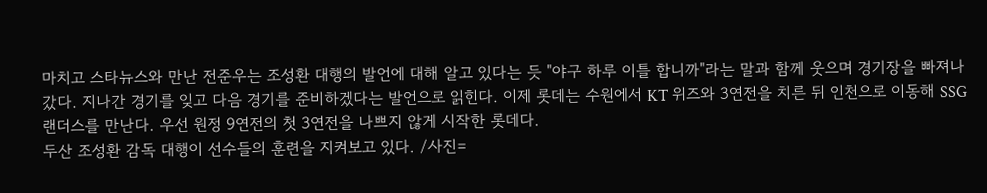마치고 스타뉴스와 만난 전준우는 조성환 대행의 발언에 대해 알고 있다는 듯 "야구 하루 이틀 합니까"라는 말과 함께 웃으며 경기장을 빠져나갔다. 지나간 경기를 잊고 다음 경기를 준비하겠다는 발언으로 읽힌다. 이제 롯데는 수원에서 KT 위즈와 3연전을 치른 뒤 인천으로 이동해 SSG 랜더스를 만난다. 우선 원정 9연전의 첫 3연전을 나쁘지 않게 시작한 롯데다.
두산 조성환 감독 대행이 선수들의 훈련을 지켜보고 있다. /사진=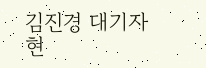김진경 대기자
현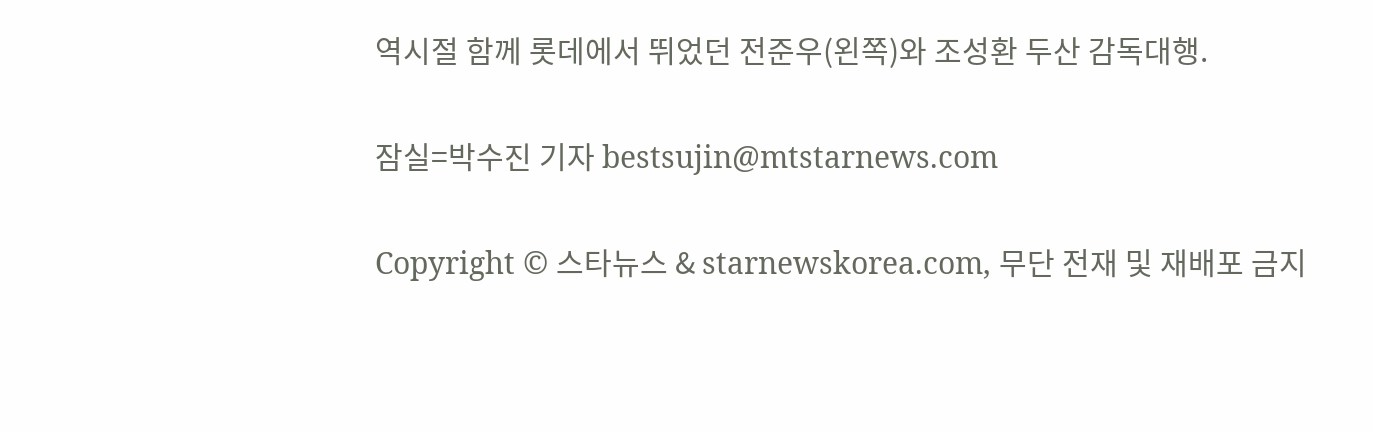역시절 함께 롯데에서 뛰었던 전준우(왼쪽)와 조성환 두산 감독대행.

잠실=박수진 기자 bestsujin@mtstarnews.com

Copyright © 스타뉴스 & starnewskorea.com, 무단 전재 및 재배포 금지